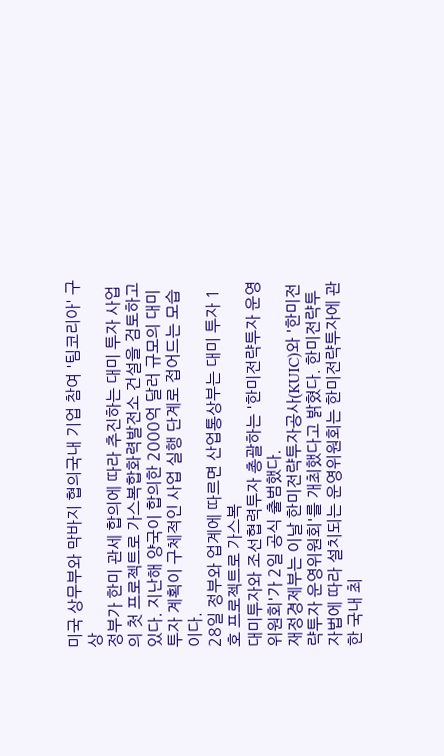미국 상무부와 막바지 협의국내 기업 참여 '팀코리아' 구상
정부가 한미 관세 합의에 따라 추진하는 대미 투자 사업의 첫 프로젝트로 가스복합화력발전소 건설을 검토하고 있다. 지난해 양국이 합의한 2000억 달러 규모의 대미 투자 계획이 구체적인 사업 실행 단계로 접어드는 모습이다.
28일 정부와 업계에 따르면 산업통상부는 대미 투자 1호 프로젝트로 가스복
대미투자와 조선협력투자 총괄하는 '한미전략투자 운영위원회'가 2일 공식 출범했다.
재정경제부는 이날 한미전략투자공사(KUIC)와 '한미전략투자 운영위원회'를 개최했다고 밝혔다. 한미전략투자법에 따라 설치되는 운영위원회는 한미전략투자에 관한 국내 최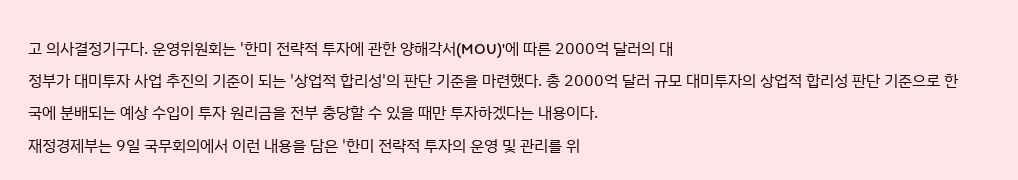고 의사결정기구다. 운영위원회는 '한미 전략적 투자에 관한 양해각서(MOU)'에 따른 2000억 달러의 대
정부가 대미투자 사업 추진의 기준이 되는 '상업적 합리성'의 판단 기준을 마련했다. 총 2000억 달러 규모 대미투자의 상업적 합리성 판단 기준으로 한국에 분배되는 예상 수입이 투자 원리금을 전부 충당할 수 있을 때만 투자하겠다는 내용이다.
재정경제부는 9일 국무회의에서 이런 내용을 담은 '한미 전략적 투자의 운영 및 관리를 위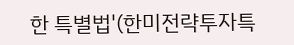한 특별법'(한미전략투자특